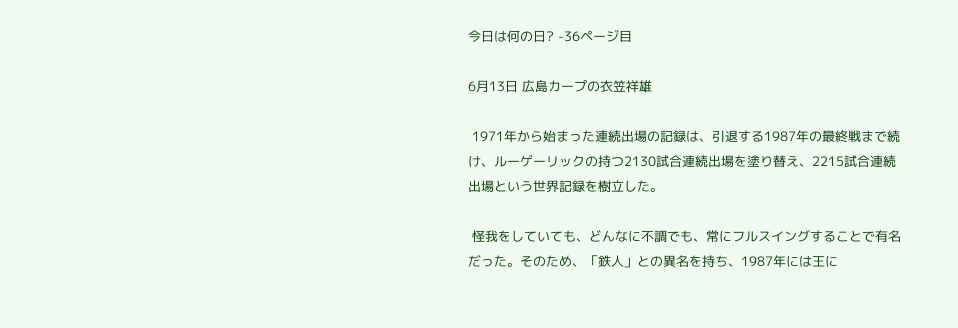今日は何の日? -36ページ目

6月13日 広島カープの衣笠祥雄

 1971年から始まった連続出場の記録は、引退する1987年の最終戦まで続け、ルーゲーリックの持つ2130試合連続出場を塗り替え、2215試合連続出場という世界記録を樹立した。

 怪我をしていても、どんなに不調でも、常にフルスイングすることで有名だった。そのため、「鉄人」との異名を持ち、1987年には王に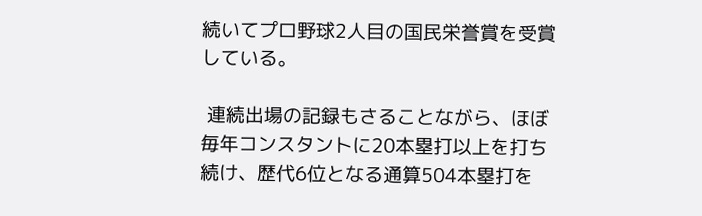続いてプロ野球2人目の国民栄誉賞を受賞している。

 連続出場の記録もさることながら、ほぼ毎年コンスタントに20本塁打以上を打ち続け、歴代6位となる通算504本塁打を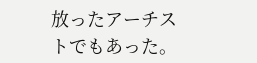放ったアーチストでもあった。